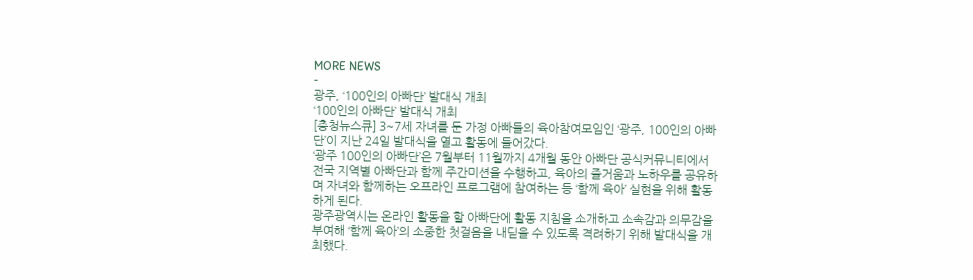MORE NEWS
-
광주, ‘100인의 아빠단’ 발대식 개최
‘100인의 아빠단’ 발대식 개최
[충청뉴스큐] 3~7세 자녀를 둔 가정 아빠들의 육아참여모임인 ‘광주, 100인의 아빠단’이 지난 24일 발대식을 열고 활동에 들어갔다.
‘광주 100인의 아빠단’은 7월부터 11월까지 4개월 동안 아빠단 공식커뮤니티에서 전국 지역별 아빠단과 함께 주간미션을 수행하고, 육아의 즐거움과 노하우를 공유하며 자녀와 함께하는 오프라인 프로그램에 참여하는 등 ‘함께 육아’ 실현을 위해 활동하게 된다.
광주광역시는 온라인 활동을 할 아빠단에 활동 지침을 소개하고 소속감과 의무감을 부여해 ‘함께 육아’의 소중한 첫걸음을 내딛을 수 있도록 격려하기 위해 발대식을 개최했다.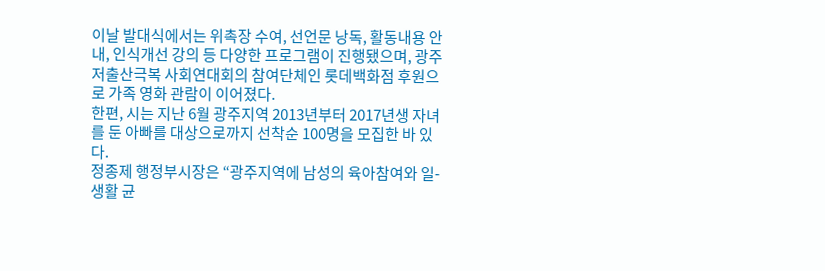이날 발대식에서는 위촉장 수여, 선언문 낭독, 활동내용 안내, 인식개선 강의 등 다양한 프로그램이 진행됐으며, 광주 저출산극복 사회연대회의 참여단체인 롯데백화점 후원으로 가족 영화 관람이 이어졌다.
한편, 시는 지난 6월 광주지역 2013년부터 2017년생 자녀를 둔 아빠를 대상으로까지 선착순 100명을 모집한 바 있다.
정종제 행정부시장은 “광주지역에 남성의 육아참여와 일-생활 균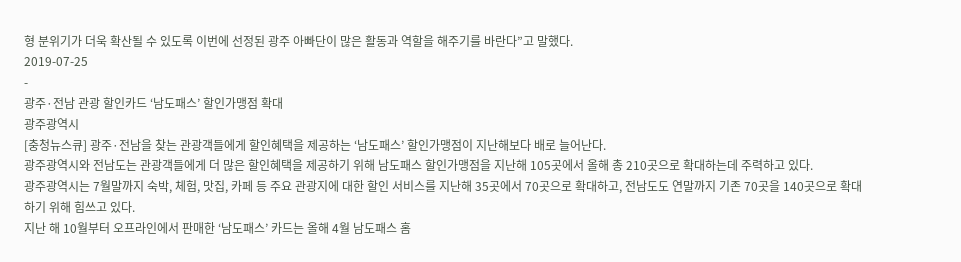형 분위기가 더욱 확산될 수 있도록 이번에 선정된 광주 아빠단이 많은 활동과 역할을 해주기를 바란다”고 말했다.
2019-07-25
-
광주·전남 관광 할인카드 ‘남도패스’ 할인가맹점 확대
광주광역시
[충청뉴스큐] 광주·전남을 찾는 관광객들에게 할인혜택을 제공하는 ‘남도패스’ 할인가맹점이 지난해보다 배로 늘어난다.
광주광역시와 전남도는 관광객들에게 더 많은 할인혜택을 제공하기 위해 남도패스 할인가맹점을 지난해 105곳에서 올해 총 210곳으로 확대하는데 주력하고 있다.
광주광역시는 7월말까지 숙박, 체험, 맛집, 카페 등 주요 관광지에 대한 할인 서비스를 지난해 35곳에서 70곳으로 확대하고, 전남도도 연말까지 기존 70곳을 140곳으로 확대하기 위해 힘쓰고 있다.
지난 해 10월부터 오프라인에서 판매한 ‘남도패스’ 카드는 올해 4월 남도패스 홈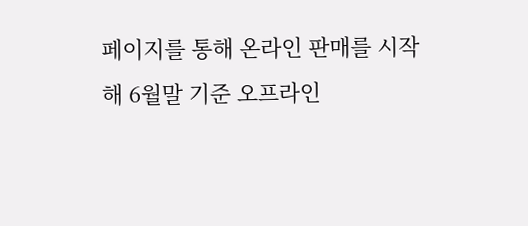페이지를 통해 온라인 판매를 시작해 6월말 기준 오프라인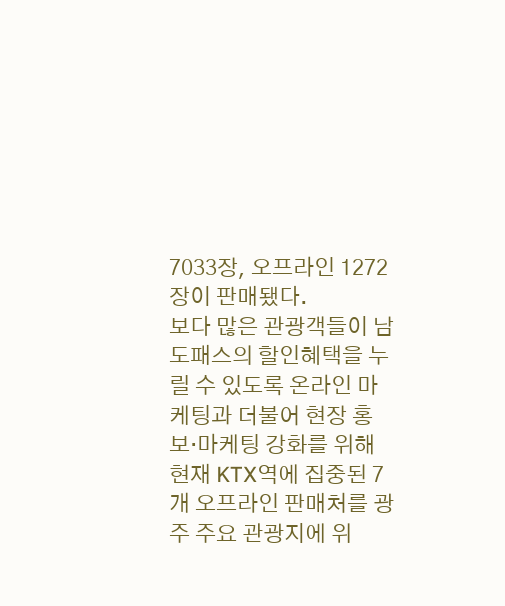7033장, 오프라인 1272장이 판매됐다.
보다 많은 관광객들이 남도패스의 할인혜택을 누릴 수 있도록 온라인 마케팅과 더불어 현장 홍보·마케팅 강화를 위해 현재 KTX역에 집중된 7개 오프라인 판매처를 광주 주요 관광지에 위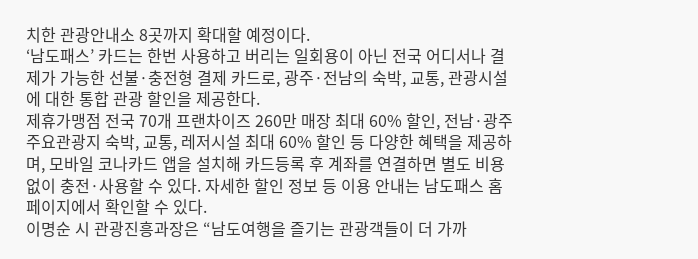치한 관광안내소 8곳까지 확대할 예정이다.
‘남도패스’ 카드는 한번 사용하고 버리는 일회용이 아닌 전국 어디서나 결제가 가능한 선불·충전형 결제 카드로, 광주·전남의 숙박, 교통, 관광시설에 대한 통합 관광 할인을 제공한다.
제휴가맹점 전국 70개 프랜차이즈 260만 매장 최대 60% 할인, 전남·광주 주요관광지 숙박, 교통, 레저시설 최대 60% 할인 등 다양한 혜택을 제공하며, 모바일 코나카드 앱을 설치해 카드등록 후 계좌를 연결하면 별도 비용없이 충전·사용할 수 있다. 자세한 할인 정보 등 이용 안내는 남도패스 홈페이지에서 확인할 수 있다.
이명순 시 관광진흥과장은 “남도여행을 즐기는 관광객들이 더 가까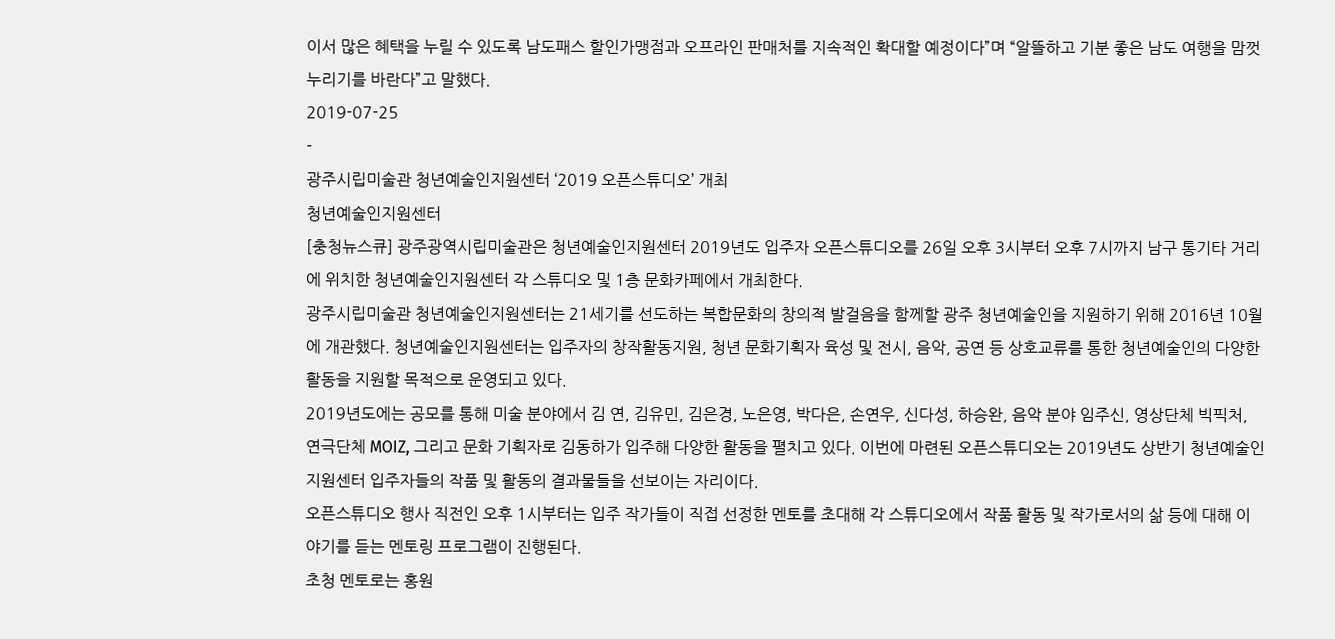이서 많은 혜택을 누릴 수 있도록 남도패스 할인가맹점과 오프라인 판매처를 지속적인 확대할 예정이다”며 “알뜰하고 기분 좋은 남도 여행을 맘껏 누리기를 바란다”고 말했다.
2019-07-25
-
광주시립미술관 청년예술인지원센터 ‘2019 오픈스튜디오’ 개최
청년예술인지원센터
[충청뉴스큐] 광주광역시립미술관은 청년예술인지원센터 2019년도 입주자 오픈스튜디오를 26일 오후 3시부터 오후 7시까지 남구 통기타 거리에 위치한 청년예술인지원센터 각 스튜디오 및 1층 문화카페에서 개최한다.
광주시립미술관 청년예술인지원센터는 21세기를 선도하는 복합문화의 창의적 발걸음을 함께할 광주 청년예술인을 지원하기 위해 2016년 10월에 개관했다. 청년예술인지원센터는 입주자의 창작활동지원, 청년 문화기획자 육성 및 전시, 음악, 공연 등 상호교류를 통한 청년예술인의 다양한 활동을 지원할 목적으로 운영되고 있다.
2019년도에는 공모를 통해 미술 분야에서 김 연, 김유민, 김은경, 노은영, 박다은, 손연우, 신다성, 하승완, 음악 분야 임주신, 영상단체 빅픽처, 연극단체 MOIZ, 그리고 문화 기획자로 김동하가 입주해 다양한 활동을 펼치고 있다. 이번에 마련된 오픈스튜디오는 2019년도 상반기 청년예술인지원센터 입주자들의 작품 및 활동의 결과물들을 선보이는 자리이다.
오픈스튜디오 행사 직전인 오후 1시부터는 입주 작가들이 직접 선정한 멘토를 초대해 각 스튜디오에서 작품 활동 및 작가로서의 삶 등에 대해 이야기를 듣는 멘토링 프로그램이 진행된다.
초청 멘토로는 홍원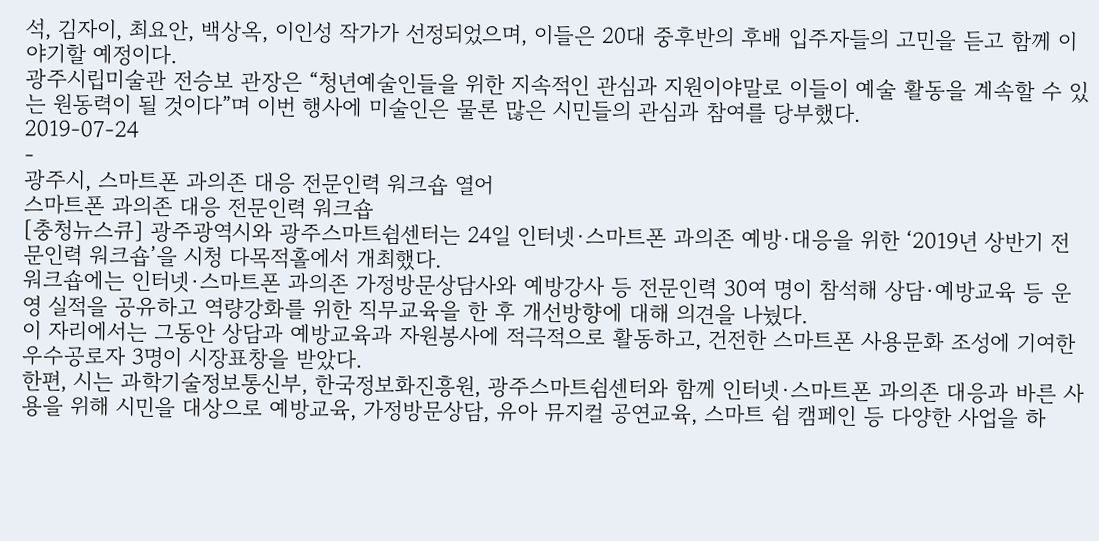석, 김자이, 최요안, 백상옥, 이인성 작가가 선정되었으며, 이들은 20대 중후반의 후배 입주자들의 고민을 듣고 함께 이야기할 예정이다.
광주시립미술관 전승보 관장은 “청년예술인들을 위한 지속적인 관심과 지원이야말로 이들이 예술 활동을 계속할 수 있는 원동력이 될 것이다”며 이번 행사에 미술인은 물론 많은 시민들의 관심과 참여를 당부했다.
2019-07-24
-
광주시, 스마트폰 과의존 대응 전문인력 워크숍 열어
스마트폰 과의존 대응 전문인력 워크숍
[충청뉴스큐] 광주광역시와 광주스마트쉼센터는 24일 인터넷·스마트폰 과의존 예방·대응을 위한 ‘2019년 상반기 전문인력 워크숍’을 시청 다목적홀에서 개최했다.
워크숍에는 인터넷·스마트폰 과의존 가정방문상담사와 예방강사 등 전문인력 30여 명이 참석해 상담·예방교육 등 운영 실적을 공유하고 역량강화를 위한 직무교육을 한 후 개선방향에 대해 의견을 나눴다.
이 자리에서는 그동안 상담과 예방교육과 자원봉사에 적극적으로 활동하고, 건전한 스마트폰 사용문화 조성에 기여한 우수공로자 3명이 시장표창을 받았다.
한편, 시는 과학기술정보통신부, 한국정보화진흥원, 광주스마트쉼센터와 함께 인터넷·스마트폰 과의존 대응과 바른 사용을 위해 시민을 대상으로 예방교육, 가정방문상담, 유아 뮤지컬 공연교육, 스마트 쉼 캠페인 등 다양한 사업을 하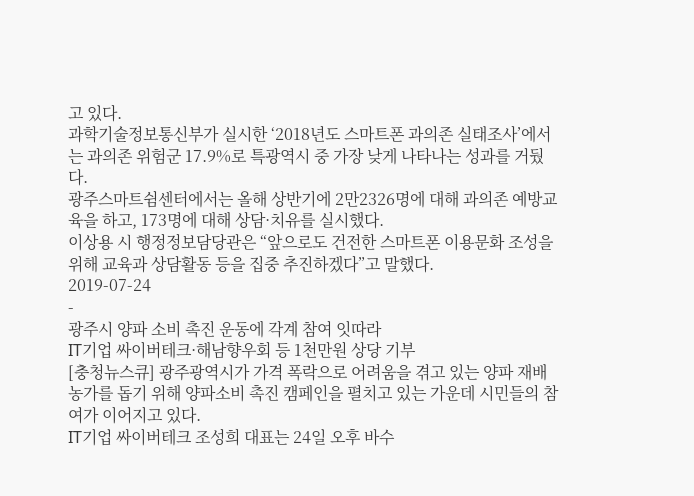고 있다.
과학기술정보통신부가 실시한 ‘2018년도 스마트폰 과의존 실태조사’에서는 과의존 위험군 17.9%로 특광역시 중 가장 낮게 나타나는 성과를 거뒀다.
광주스마트쉼센터에서는 올해 상반기에 2만2326명에 대해 과의존 예방교육을 하고, 173명에 대해 상담·치유를 실시했다.
이상용 시 행정정보담당관은 “앞으로도 건전한 스마트폰 이용문화 조성을 위해 교육과 상담활동 등을 집중 추진하겠다”고 말했다.
2019-07-24
-
광주시 양파 소비 촉진 운동에 각계 참여 잇따라
IT기업 싸이버테크·해남향우회 등 1천만원 상당 기부
[충청뉴스큐] 광주광역시가 가격 폭락으로 어려움을 겪고 있는 양파 재배농가를 돕기 위해 양파소비 촉진 캠페인을 펼치고 있는 가운데 시민들의 참여가 이어지고 있다.
IT기업 싸이버테크 조성희 대표는 24일 오후 바수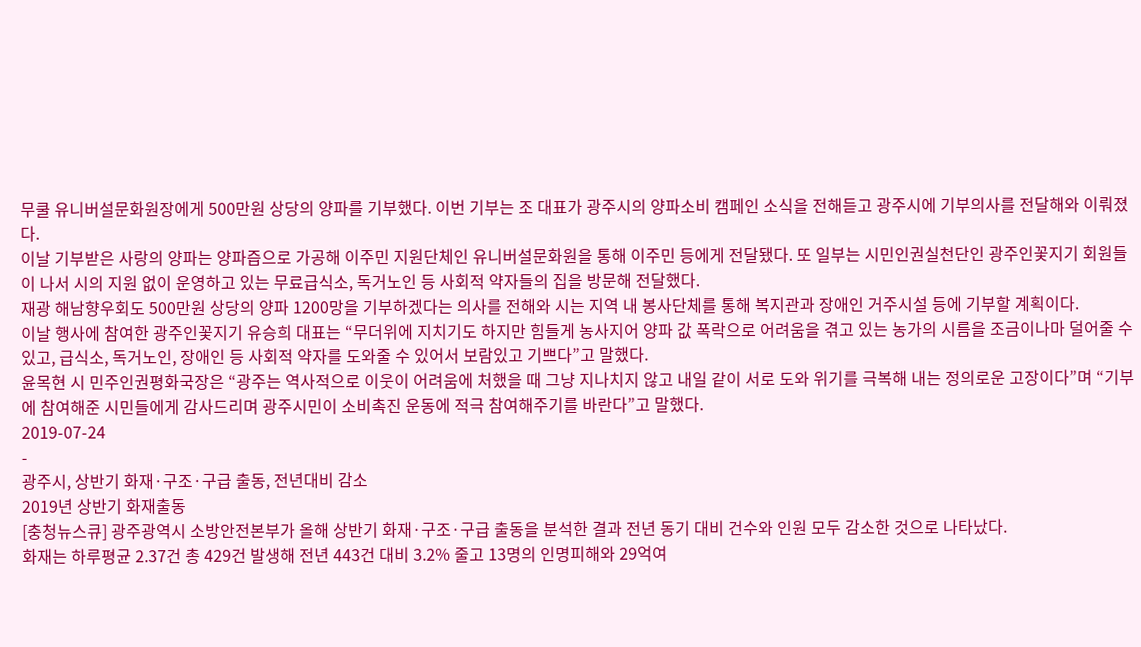무쿨 유니버설문화원장에게 500만원 상당의 양파를 기부했다. 이번 기부는 조 대표가 광주시의 양파소비 캠페인 소식을 전해듣고 광주시에 기부의사를 전달해와 이뤄졌다.
이날 기부받은 사랑의 양파는 양파즙으로 가공해 이주민 지원단체인 유니버설문화원을 통해 이주민 등에게 전달됐다. 또 일부는 시민인권실천단인 광주인꽃지기 회원들이 나서 시의 지원 없이 운영하고 있는 무료급식소, 독거노인 등 사회적 약자들의 집을 방문해 전달했다.
재광 해남향우회도 500만원 상당의 양파 1200망을 기부하겠다는 의사를 전해와 시는 지역 내 봉사단체를 통해 복지관과 장애인 거주시설 등에 기부할 계획이다.
이날 행사에 참여한 광주인꽃지기 유승희 대표는 “무더위에 지치기도 하지만 힘들게 농사지어 양파 값 폭락으로 어려움을 겪고 있는 농가의 시름을 조금이나마 덜어줄 수 있고, 급식소, 독거노인, 장애인 등 사회적 약자를 도와줄 수 있어서 보람있고 기쁘다”고 말했다.
윤목현 시 민주인권평화국장은 “광주는 역사적으로 이웃이 어려움에 처했을 때 그냥 지나치지 않고 내일 같이 서로 도와 위기를 극복해 내는 정의로운 고장이다”며 “기부에 참여해준 시민들에게 감사드리며 광주시민이 소비촉진 운동에 적극 참여해주기를 바란다”고 말했다.
2019-07-24
-
광주시, 상반기 화재·구조·구급 출동, 전년대비 감소
2019년 상반기 화재출동
[충청뉴스큐] 광주광역시 소방안전본부가 올해 상반기 화재·구조·구급 출동을 분석한 결과 전년 동기 대비 건수와 인원 모두 감소한 것으로 나타났다.
화재는 하루평균 2.37건 총 429건 발생해 전년 443건 대비 3.2% 줄고 13명의 인명피해와 29억여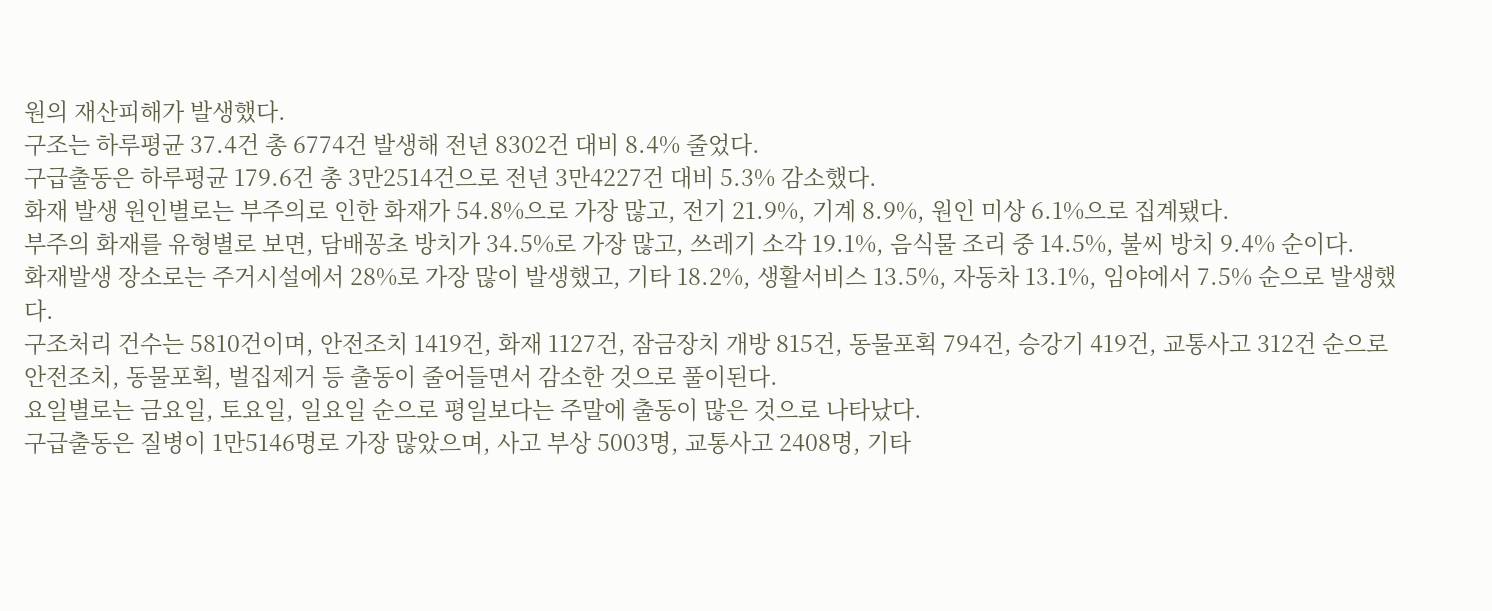원의 재산피해가 발생했다.
구조는 하루평균 37.4건 총 6774건 발생해 전년 8302건 대비 8.4% 줄었다.
구급출동은 하루평균 179.6건 총 3만2514건으로 전년 3만4227건 대비 5.3% 감소했다.
화재 발생 원인별로는 부주의로 인한 화재가 54.8%으로 가장 많고, 전기 21.9%, 기계 8.9%, 원인 미상 6.1%으로 집계됐다.
부주의 화재를 유형별로 보면, 담배꽁초 방치가 34.5%로 가장 많고, 쓰레기 소각 19.1%, 음식물 조리 중 14.5%, 불씨 방치 9.4% 순이다.
화재발생 장소로는 주거시설에서 28%로 가장 많이 발생했고, 기타 18.2%, 생활서비스 13.5%, 자동차 13.1%, 임야에서 7.5% 순으로 발생했다.
구조처리 건수는 5810건이며, 안전조치 1419건, 화재 1127건, 잠금장치 개방 815건, 동물포획 794건, 승강기 419건, 교통사고 312건 순으로 안전조치, 동물포획, 벌집제거 등 출동이 줄어들면서 감소한 것으로 풀이된다.
요일별로는 금요일, 토요일, 일요일 순으로 평일보다는 주말에 출동이 많은 것으로 나타났다.
구급출동은 질병이 1만5146명로 가장 많았으며, 사고 부상 5003명, 교통사고 2408명, 기타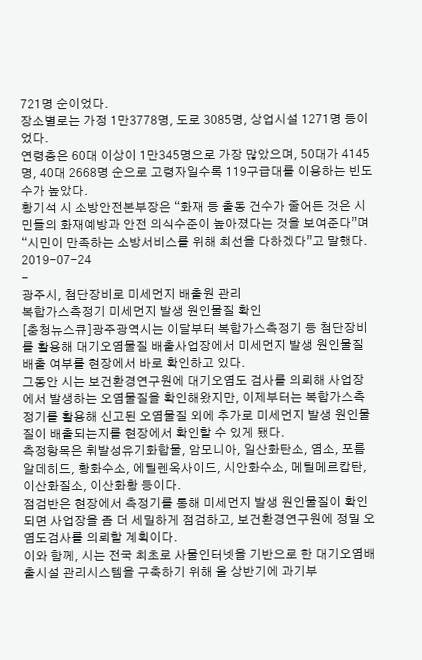721명 순이었다.
장소별로는 가정 1만3778명, 도로 3085명, 상업시설 1271명 등이었다.
연령층은 60대 이상이 1만345명으로 가장 많았으며, 50대가 4145명, 40대 2668명 순으로 고령자일수록 119구급대를 이용하는 빈도수가 높았다.
황기석 시 소방안전본부장은 “화재 등 출동 건수가 줄어든 것은 시민들의 화재예방과 안전 의식수준이 높아졌다는 것을 보여준다”며 “시민이 만족하는 소방서비스를 위해 최선을 다하겠다”고 말했다.
2019-07-24
-
광주시, 첨단장비로 미세먼지 배출원 관리
복합가스측정기 미세먼지 발생 원인물질 확인
[충청뉴스큐]광주광역시는 이달부터 복합가스측정기 등 첨단장비를 활용해 대기오염물질 배출사업장에서 미세먼지 발생 원인물질 배출 여부를 현장에서 바로 확인하고 있다.
그동안 시는 보건환경연구원에 대기오염도 검사를 의뢰해 사업장에서 발생하는 오염물질을 확인해왔지만, 이제부터는 복합가스측정기를 활용해 신고된 오염물질 외에 추가로 미세먼지 발생 원인물질이 배출되는지를 현장에서 확인할 수 있게 됐다.
측정항목은 휘발성유기화합물, 암모니아, 일산화탄소, 염소, 포름알데히드, 황화수소, 에틸렌옥사이드, 시안화수소, 메틸메르캅탄, 이산화질소, 이산화황 등이다.
점검반은 현장에서 측정기를 통해 미세먼지 발생 원인물질이 확인되면 사업장을 좀 더 세밀하게 점검하고, 보건환경연구원에 정밀 오염도검사를 의뢰할 계획이다.
이와 함께, 시는 전국 최초로 사물인터넷을 기반으로 한 대기오염배출시설 관리시스템을 구축하기 위해 올 상반기에 과기부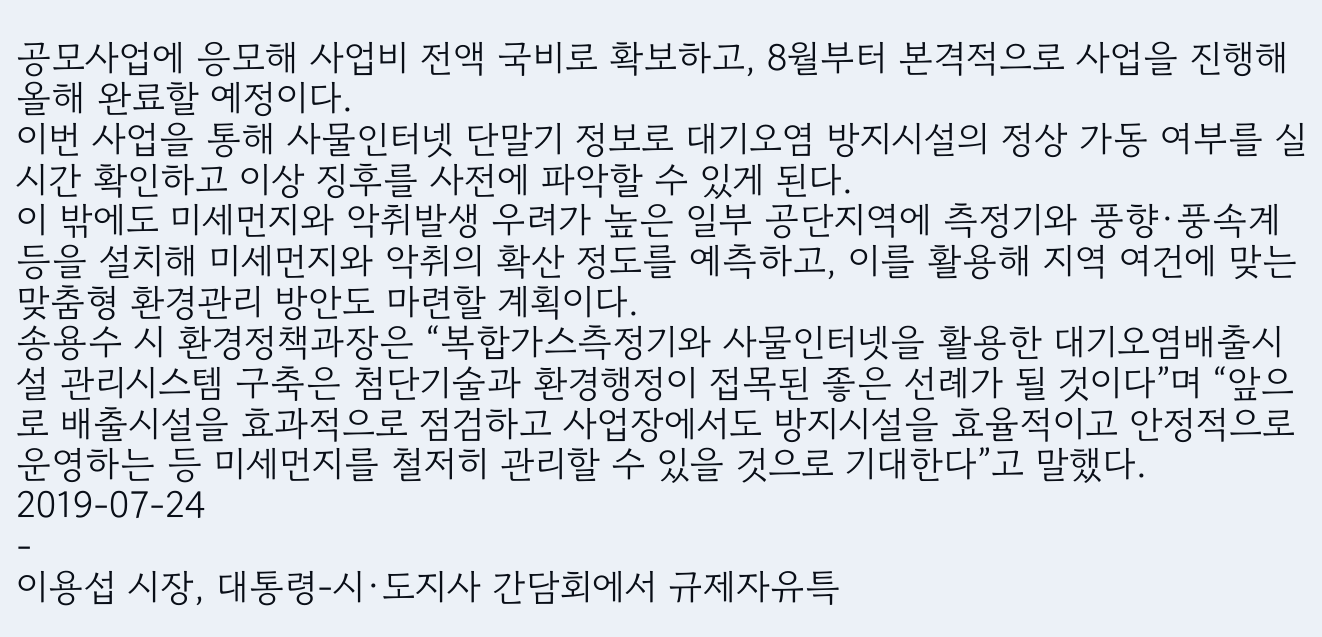공모사업에 응모해 사업비 전액 국비로 확보하고, 8월부터 본격적으로 사업을 진행해 올해 완료할 예정이다.
이번 사업을 통해 사물인터넷 단말기 정보로 대기오염 방지시설의 정상 가동 여부를 실시간 확인하고 이상 징후를 사전에 파악할 수 있게 된다.
이 밖에도 미세먼지와 악취발생 우려가 높은 일부 공단지역에 측정기와 풍향·풍속계 등을 설치해 미세먼지와 악취의 확산 정도를 예측하고, 이를 활용해 지역 여건에 맞는 맞춤형 환경관리 방안도 마련할 계획이다.
송용수 시 환경정책과장은 “복합가스측정기와 사물인터넷을 활용한 대기오염배출시설 관리시스템 구축은 첨단기술과 환경행정이 접목된 좋은 선례가 될 것이다”며 “앞으로 배출시설을 효과적으로 점검하고 사업장에서도 방지시설을 효율적이고 안정적으로 운영하는 등 미세먼지를 철저히 관리할 수 있을 것으로 기대한다”고 말했다.
2019-07-24
-
이용섭 시장, 대통령-시·도지사 간담회에서 규제자유특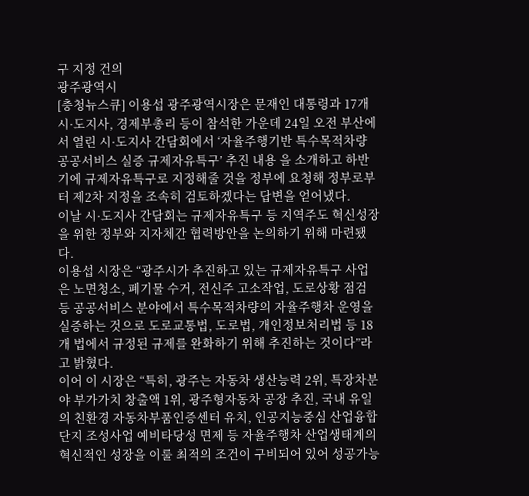구 지정 건의
광주광역시
[충청뉴스큐] 이용섭 광주광역시장은 문재인 대통령과 17개 시·도지사, 경제부총리 등이 참석한 가운데 24일 오전 부산에서 열린 시·도지사 간담회에서 ‘자율주행기반 특수목적차량 공공서비스 실증 규제자유특구’ 추진 내용 을 소개하고 하반기에 규제자유특구로 지정해줄 것을 정부에 요청해 정부로부터 제2차 지정을 조속히 검토하겠다는 답변을 얻어냈다.
이날 시·도지사 간담회는 규제자유특구 등 지역주도 혁신성장을 위한 정부와 지자체간 협력방안을 논의하기 위해 마련됐다.
이용섭 시장은 “광주시가 추진하고 있는 규제자유특구 사업은 노면청소, 폐기물 수거, 전신주 고소작업, 도로상황 점검 등 공공서비스 분야에서 특수목적차량의 자율주행차 운영을 실증하는 것으로 도로교통법, 도로법, 개인정보처리법 등 18개 법에서 규정된 규제를 완화하기 위해 추진하는 것이다”라고 밝혔다.
이어 이 시장은 “특히, 광주는 자동차 생산능력 2위, 특장차분야 부가가치 창출액 1위, 광주형자동차 공장 추진, 국내 유일의 친환경 자동차부품인증센터 유치, 인공지능중심 산업융합단지 조성사업 예비타당성 면제 등 자율주행차 산업생태계의 혁신적인 성장을 이룰 최적의 조건이 구비되어 있어 성공가능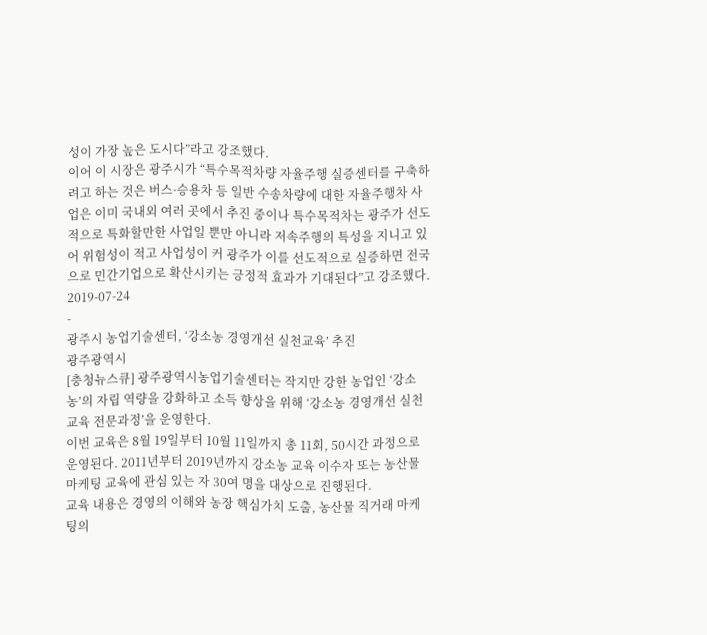성이 가장 높은 도시다”라고 강조했다.
이어 이 시장은 광주시가 “특수목적차량 자율주행 실증센터를 구축하려고 하는 것은 버스·승용차 등 일반 수송차량에 대한 자율주행차 사업은 이미 국내외 여러 곳에서 추진 중이나 특수목적차는 광주가 선도적으로 특화할만한 사업일 뿐만 아니라 저속주행의 특성을 지니고 있어 위험성이 적고 사업성이 커 광주가 이를 선도적으로 실증하면 전국으로 민간기업으로 확산시키는 긍정적 효과가 기대된다”고 강조했다.
2019-07-24
-
광주시 농업기술센터, ‘강소농 경영개선 실천교육’ 추진
광주광역시
[충청뉴스큐] 광주광역시농업기술센터는 작지만 강한 농업인 ‘강소농’의 자립 역량을 강화하고 소득 향상을 위해 ‘강소농 경영개선 실천교육 전문과정’을 운영한다.
이번 교육은 8월 19일부터 10월 11일까지 총 11회, 50시간 과정으로 운영된다. 2011년부터 2019년까지 강소농 교육 이수자 또는 농산물 마케팅 교육에 관심 있는 자 30여 명을 대상으로 진행된다.
교육 내용은 경영의 이해와 농장 핵심가치 도출, 농산물 직거래 마케팅의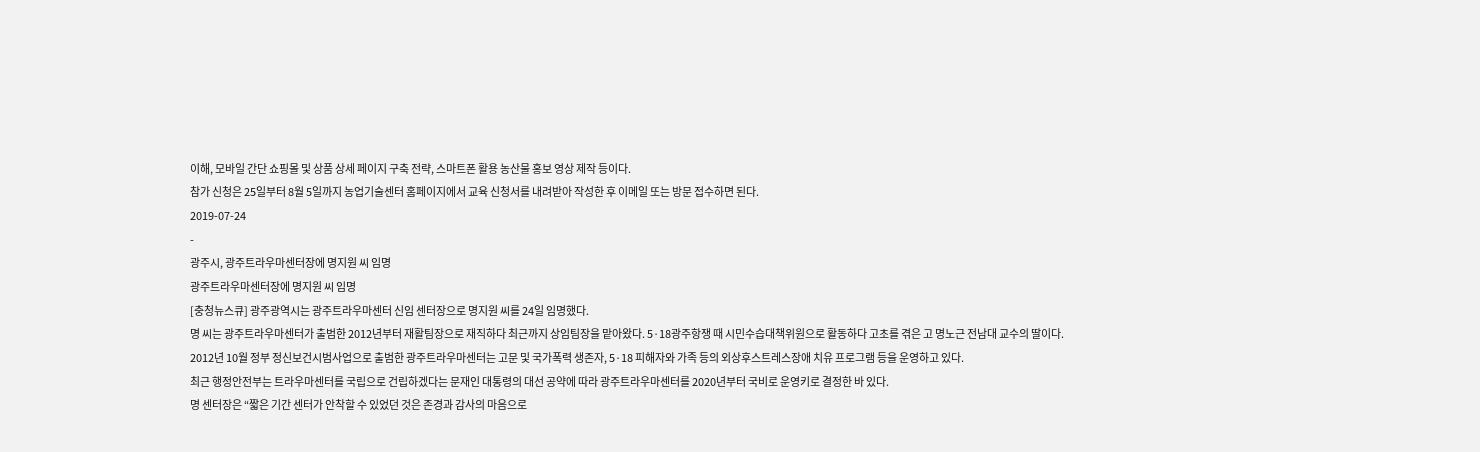이해, 모바일 간단 쇼핑몰 및 상품 상세 페이지 구축 전략, 스마트폰 활용 농산물 홍보 영상 제작 등이다.
참가 신청은 25일부터 8월 5일까지 농업기술센터 홈페이지에서 교육 신청서를 내려받아 작성한 후 이메일 또는 방문 접수하면 된다.
2019-07-24
-
광주시, 광주트라우마센터장에 명지원 씨 임명
광주트라우마센터장에 명지원 씨 임명
[충청뉴스큐] 광주광역시는 광주트라우마센터 신임 센터장으로 명지원 씨를 24일 임명했다.
명 씨는 광주트라우마센터가 출범한 2012년부터 재활팀장으로 재직하다 최근까지 상임팀장을 맡아왔다. 5·18광주항쟁 때 시민수습대책위원으로 활동하다 고초를 겪은 고 명노근 전남대 교수의 딸이다.
2012년 10월 정부 정신보건시범사업으로 출범한 광주트라우마센터는 고문 및 국가폭력 생존자, 5·18 피해자와 가족 등의 외상후스트레스장애 치유 프로그램 등을 운영하고 있다.
최근 행정안전부는 트라우마센터를 국립으로 건립하겠다는 문재인 대통령의 대선 공약에 따라 광주트라우마센터를 2020년부터 국비로 운영키로 결정한 바 있다.
명 센터장은 “짧은 기간 센터가 안착할 수 있었던 것은 존경과 감사의 마음으로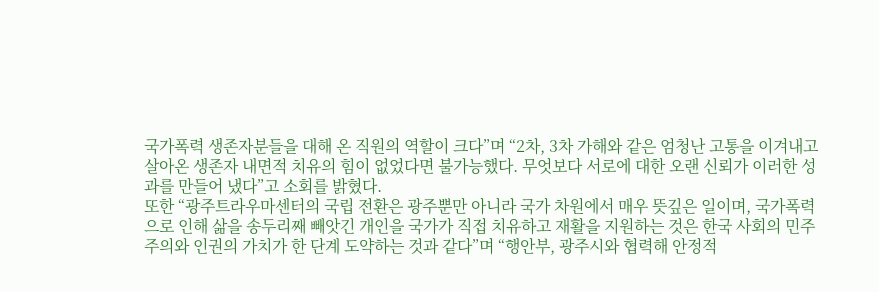국가폭력 생존자분들을 대해 온 직원의 역할이 크다”며 “2차, 3차 가해와 같은 엄청난 고통을 이겨내고 살아온 생존자 내면적 치유의 힘이 없었다면 불가능했다. 무엇보다 서로에 대한 오랜 신뢰가 이러한 성과를 만들어 냈다”고 소회를 밝혔다.
또한 “광주트라우마센터의 국립 전환은 광주뿐만 아니라 국가 차원에서 매우 뜻깊은 일이며, 국가폭력으로 인해 삶을 송두리째 빼앗긴 개인을 국가가 직접 치유하고 재활을 지원하는 것은 한국 사회의 민주주의와 인권의 가치가 한 단계 도약하는 것과 같다”며 “행안부, 광주시와 협력해 안정적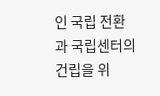인 국립 전환과 국립센터의 건립을 위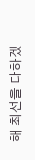해 최선을 다하겠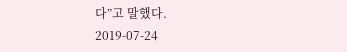다”고 말했다.
2019-07-24